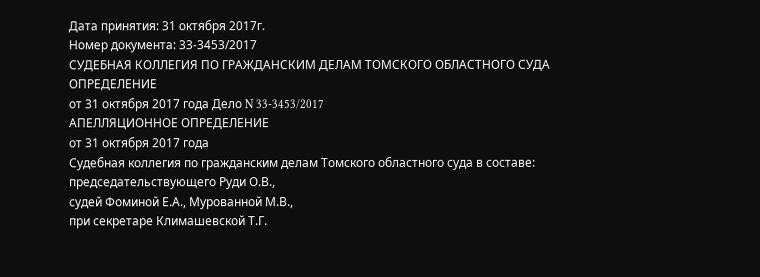Дата принятия: 31 октября 2017г.
Номер документа: 33-3453/2017
СУДЕБНАЯ КОЛЛЕГИЯ ПО ГРАЖДАНСКИМ ДЕЛАМ ТОМСКОГО ОБЛАСТНОГО СУДА
ОПРЕДЕЛЕНИЕ
от 31 октября 2017 года Дело N 33-3453/2017
АПЕЛЛЯЦИОННОЕ ОПРЕДЕЛЕНИЕ
от 31 октября 2017 года
Судебная коллегия по гражданским делам Томского областного суда в составе:
председательствующего Руди О.В.,
судей Фоминой Е.А., Мурованной М.В.,
при секретаре Климашевской Т.Г.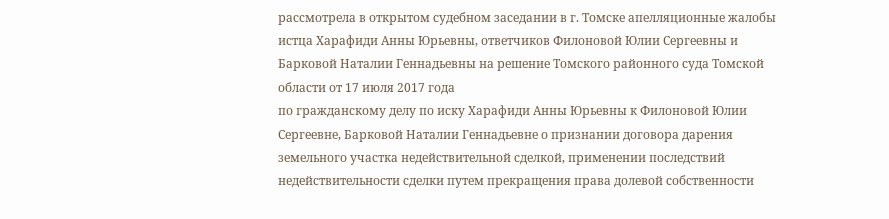рассмотрела в открытом судебном заседании в г. Томске апелляционные жалобы истца Харафиди Анны Юрьевны, ответчиков Филоновой Юлии Сергеевны и Барковой Наталии Геннадьевны на решение Томского районного суда Томской области от 17 июля 2017 года
по гражданскому делу по иску Харафиди Анны Юрьевны к Филоновой Юлии Сергеевне, Барковой Наталии Геннадьевне о признании договора дарения земельного участка недействительной сделкой, применении последствий недействительности сделки путем прекращения права долевой собственности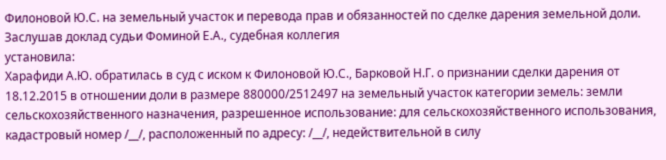Филоновой Ю.С. на земельный участок и перевода прав и обязанностей по сделке дарения земельной доли.
Заслушав доклад судьи Фоминой Е.А., судебная коллегия
установила:
Харафиди А.Ю. обратилась в суд с иском к Филоновой Ю.С., Барковой Н.Г. о признании сделки дарения от 18.12.2015 в отношении доли в размере 880000/2512497 на земельный участок категории земель: земли сельскохозяйственного назначения, разрешенное использование: для сельскохозяйственного использования, кадастровый номер /__/, расположенный по адресу: /__/, недействительной в силу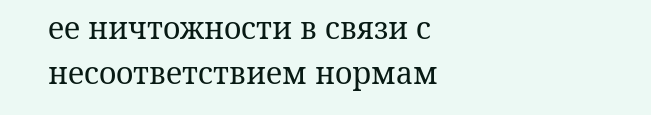ее ничтожности в связи с несоответствием нормам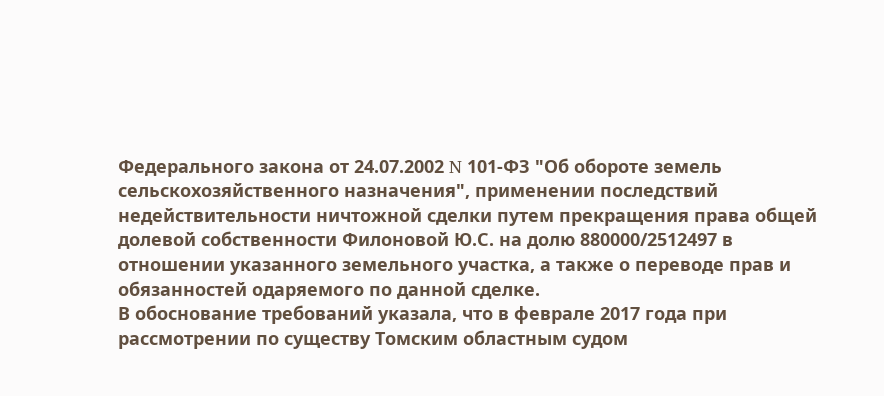Федерального закона от 24.07.2002 N 101-ФЗ "Об обороте земель сельскохозяйственного назначения", применении последствий недействительности ничтожной сделки путем прекращения права общей долевой собственности Филоновой Ю.С. на долю 880000/2512497 в отношении указанного земельного участка, а также о переводе прав и обязанностей одаряемого по данной сделке.
В обоснование требований указала, что в феврале 2017 года при рассмотрении по существу Томским областным судом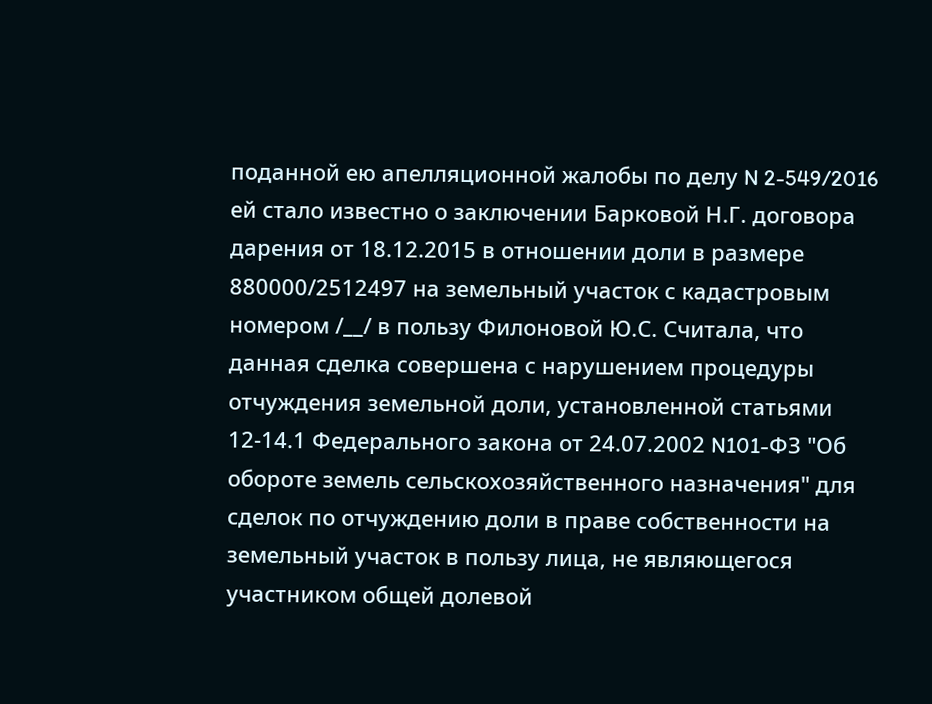поданной ею апелляционной жалобы по делу N 2-549/2016 ей стало известно о заключении Барковой Н.Г. договора дарения от 18.12.2015 в отношении доли в размере 880000/2512497 на земельный участок с кадастровым номером /__/ в пользу Филоновой Ю.С. Считала, что данная сделка совершена с нарушением процедуры отчуждения земельной доли, установленной статьями 12-14.1 Федерального закона от 24.07.2002 N101-ФЗ "Об обороте земель сельскохозяйственного назначения" для сделок по отчуждению доли в праве собственности на земельный участок в пользу лица, не являющегося участником общей долевой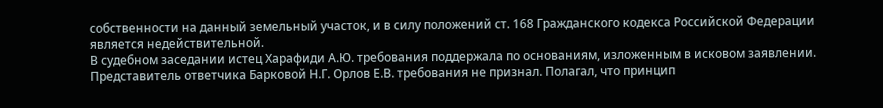собственности на данный земельный участок, и в силу положений ст. 168 Гражданского кодекса Российской Федерации является недействительной.
В судебном заседании истец Харафиди А.Ю. требования поддержала по основаниям, изложенным в исковом заявлении.
Представитель ответчика Барковой Н.Г. Орлов Е.В. требования не признал. Полагал, что принцип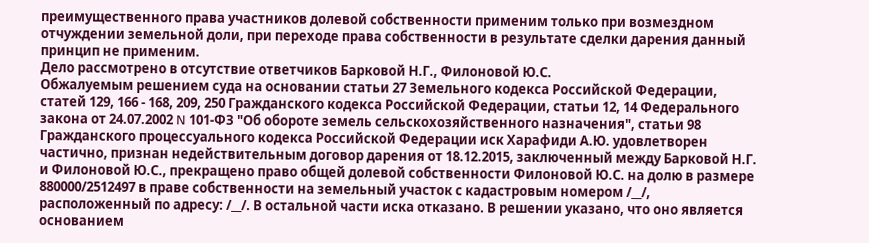преимущественного права участников долевой собственности применим только при возмездном отчуждении земельной доли, при переходе права собственности в результате сделки дарения данный принцип не применим.
Дело рассмотрено в отсутствие ответчиков Барковой Н.Г., Филоновой Ю.С.
Обжалуемым решением суда на основании статьи 27 Земельного кодекса Российской Федерации, статей 129, 166 - 168, 209, 250 Гражданского кодекса Российской Федерации, статьи 12, 14 Федерального закона от 24.07.2002 N 101-ФЗ "Об обороте земель сельскохозяйственного назначения", статьи 98 Гражданского процессуального кодекса Российской Федерации иск Харафиди А.Ю. удовлетворен частично, признан недействительным договор дарения от 18.12.2015, заключенный между Барковой Н.Г. и Филоновой Ю.С., прекращено право общей долевой собственности Филоновой Ю.С. на долю в размере 880000/2512497 в праве собственности на земельный участок с кадастровым номером /__/, расположенный по адресу: /__/. В остальной части иска отказано. В решении указано, что оно является основанием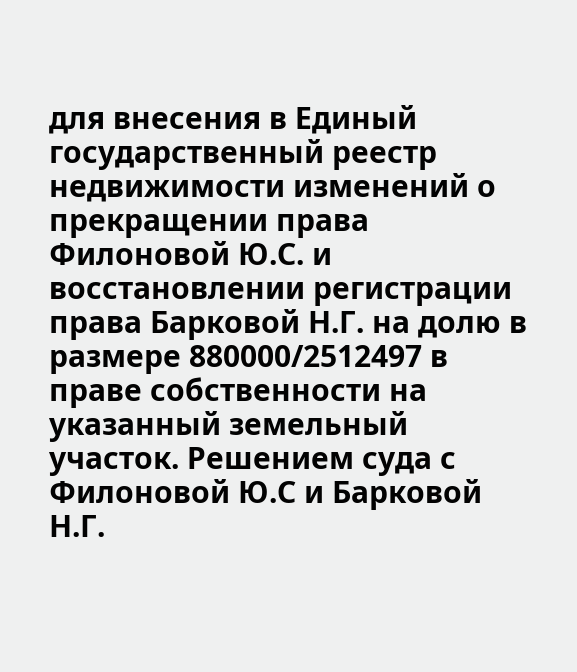для внесения в Единый государственный реестр недвижимости изменений о прекращении права Филоновой Ю.С. и восстановлении регистрации права Барковой Н.Г. на долю в размере 880000/2512497 в праве собственности на указанный земельный участок. Решением суда с Филоновой Ю.С и Барковой Н.Г.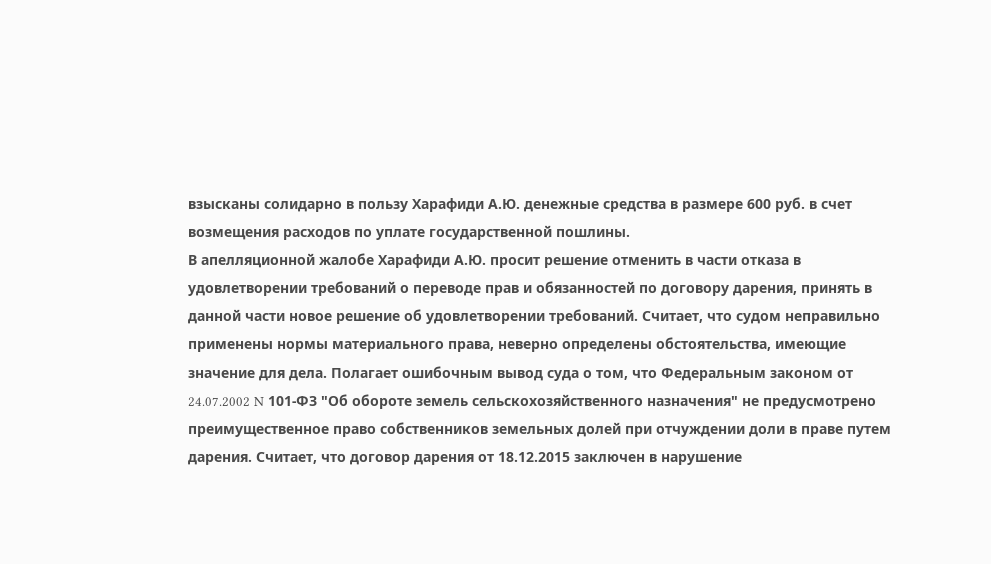взысканы солидарно в пользу Харафиди А.Ю. денежные средства в размере 600 руб. в счет возмещения расходов по уплате государственной пошлины.
В апелляционной жалобе Харафиди А.Ю. просит решение отменить в части отказа в удовлетворении требований о переводе прав и обязанностей по договору дарения, принять в данной части новое решение об удовлетворении требований. Считает, что судом неправильно применены нормы материального права, неверно определены обстоятельства, имеющие значение для дела. Полагает ошибочным вывод суда о том, что Федеральным законом от 24.07.2002 N 101-ФЗ "Об обороте земель сельскохозяйственного назначения" не предусмотрено преимущественное право собственников земельных долей при отчуждении доли в праве путем дарения. Считает, что договор дарения от 18.12.2015 заключен в нарушение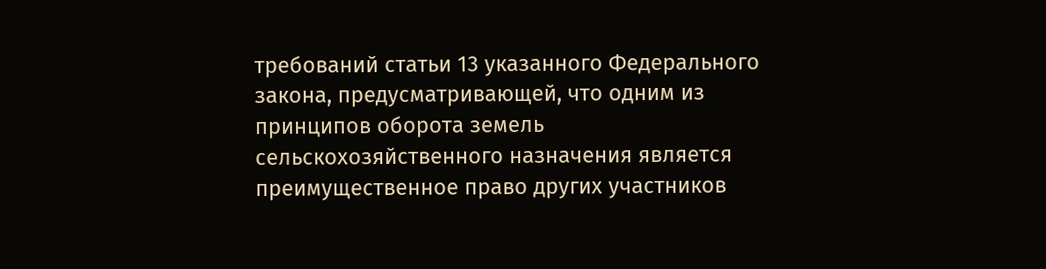требований статьи 13 указанного Федерального закона, предусматривающей, что одним из принципов оборота земель сельскохозяйственного назначения является преимущественное право других участников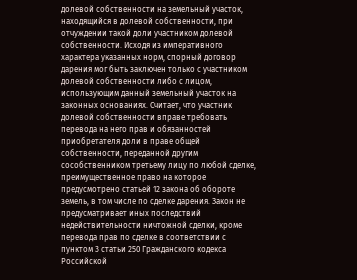долевой собственности на земельный участок, находящийся в долевой собственности, при отчуждении такой доли участником долевой собственности. Исходя из императивного характера указанных норм, спорный договор дарения мог быть заключен только с участником долевой собственности либо с лицом, использующим данный земельный участок на законных основаниях. Считает, что участник долевой собственности вправе требовать перевода на него прав и обязанностей приобретателя доли в праве общей собственности, переданной другим сособственником третьему лицу по любой сделке, преимущественное право на которое предусмотрено статьей 12 закона об обороте земель, в том числе по сделке дарения. Закон не предусматривает иных последствий недействительности ничтожной сделки, кроме перевода прав по сделке в соответствии с пунктом 3 статьи 250 Гражданского кодекса Российской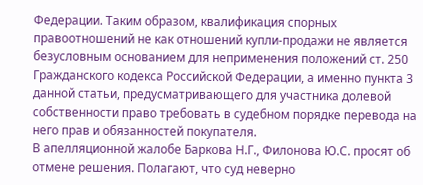Федерации. Таким образом, квалификация спорных правоотношений не как отношений купли-продажи не является безусловным основанием для неприменения положений ст. 250 Гражданского кодекса Российской Федерации, а именно пункта 3 данной статьи, предусматривающего для участника долевой собственности право требовать в судебном порядке перевода на него прав и обязанностей покупателя.
В апелляционной жалобе Баркова Н.Г., Филонова Ю.С. просят об отмене решения. Полагают, что суд неверно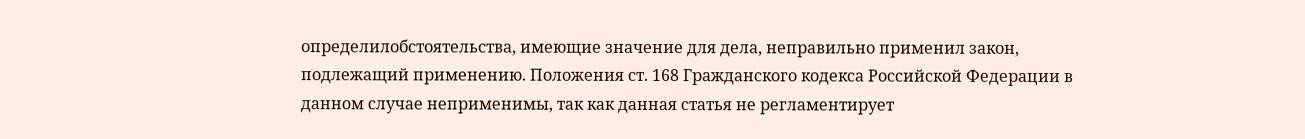определилобстоятельства, имеющие значение для дела, неправильно применил закон, подлежащий применению. Положения ст. 168 Гражданского кодекса Российской Федерации в данном случае неприменимы, так как данная статья не регламентирует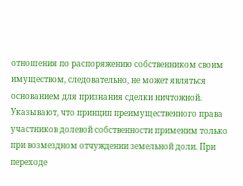отношения по распоряжению собственником своим имуществом, следовательно, не может являться основанием для признания сделки ничтожной. Указывают, что принцип преимущественного права участников долевой собственности применим только при возмездном отчуждении земельной доли. При переходе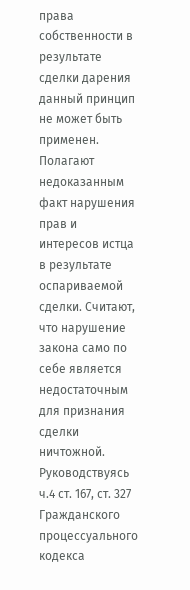права собственности в результате сделки дарения данный принцип не может быть применен. Полагают недоказанным факт нарушения прав и интересов истца в результате оспариваемой сделки. Считают, что нарушение закона само по себе является недостаточным для признания сделки ничтожной.
Руководствуясь ч.4 ст. 167, ст. 327 Гражданского процессуального кодекса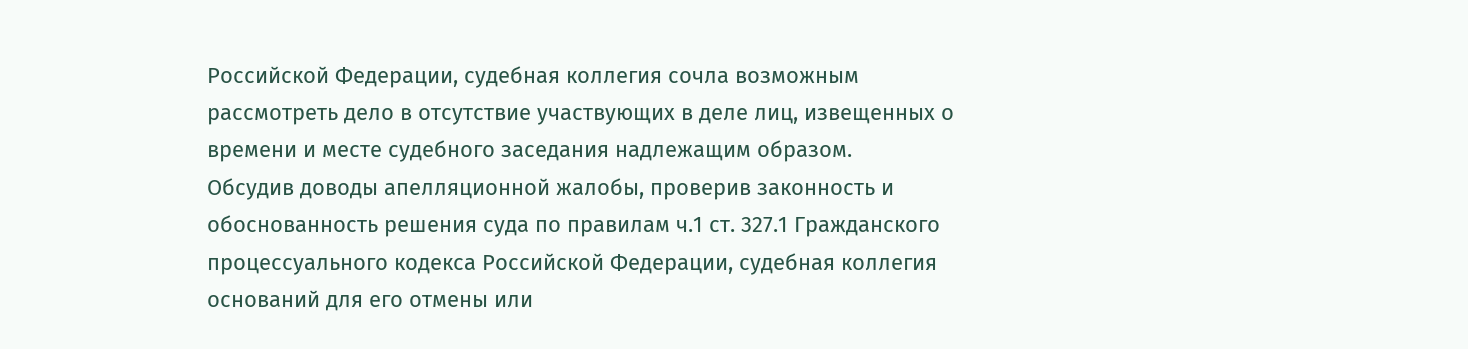Российской Федерации, судебная коллегия сочла возможным рассмотреть дело в отсутствие участвующих в деле лиц, извещенных о времени и месте судебного заседания надлежащим образом.
Обсудив доводы апелляционной жалобы, проверив законность и обоснованность решения суда по правилам ч.1 ст. 327.1 Гражданского процессуального кодекса Российской Федерации, судебная коллегия оснований для его отмены или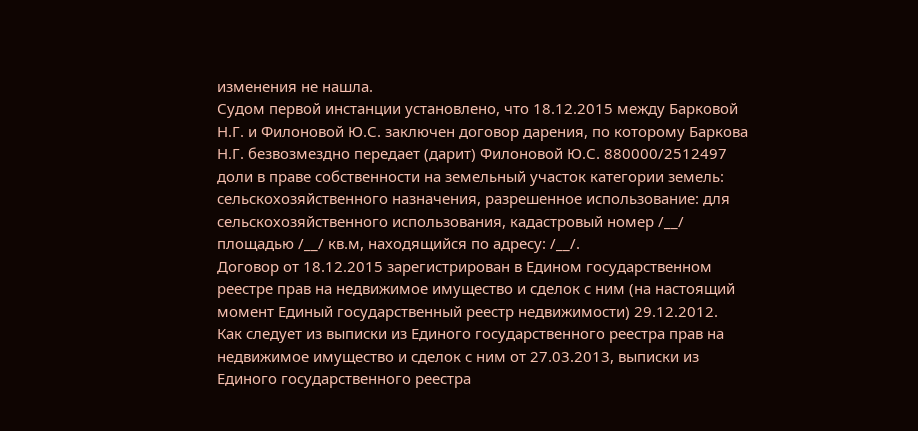изменения не нашла.
Судом первой инстанции установлено, что 18.12.2015 между Барковой Н.Г. и Филоновой Ю.С. заключен договор дарения, по которому Баркова Н.Г. безвозмездно передает (дарит) Филоновой Ю.С. 880000/2512497 доли в праве собственности на земельный участок категории земель: сельскохозяйственного назначения, разрешенное использование: для сельскохозяйственного использования, кадастровый номер /__/ площадью /__/ кв.м, находящийся по адресу: /__/.
Договор от 18.12.2015 зарегистрирован в Едином государственном реестре прав на недвижимое имущество и сделок с ним (на настоящий момент Единый государственный реестр недвижимости) 29.12.2012.
Как следует из выписки из Единого государственного реестра прав на недвижимое имущество и сделок с ним от 27.03.2013, выписки из Единого государственного реестра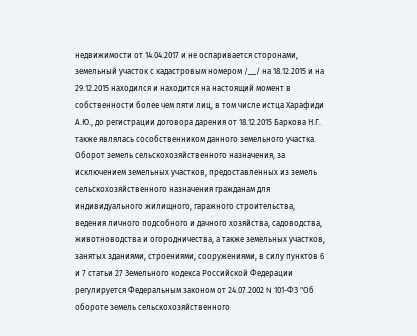недвижимости от 14.04.2017 и не оспаривается сторонами, земельный участок с кадастровым номером /__/ на 18.12.2015 и на 29.12.2015 находился и находится на настоящий момент в собственности более чем пяти лиц, в том числе истца Харафиди А.Ю., до регистрации договора дарения от 18.12.2015 Баркова Н.Г. также являлась сособственником данного земельного участка.
Оборот земель сельскохозяйственного назначения, за исключением земельных участков, предоставленных из земель сельскохозяйственного назначения гражданам для индивидуального жилищного, гаражного строительства, ведения личного подсобного и дачного хозяйства, садоводства, животноводства и огородничества, а также земельных участков, занятых зданиями, строениями, сооружениями, в силу пунктов 6 и 7 статьи 27 Земельного кодекса Российской Федерации регулируется Федеральным законом от 24.07.2002 N 101-ФЗ "Об обороте земель сельскохозяйственного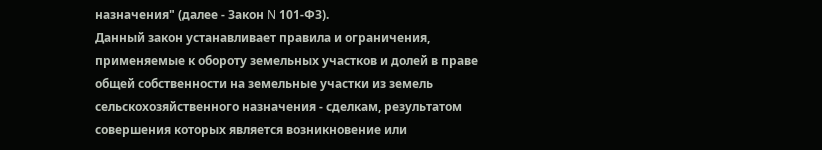назначения" (далее - Закон N 101-ФЗ).
Данный закон устанавливает правила и ограничения, применяемые к обороту земельных участков и долей в праве общей собственности на земельные участки из земель сельскохозяйственного назначения - сделкам, результатом совершения которых является возникновение или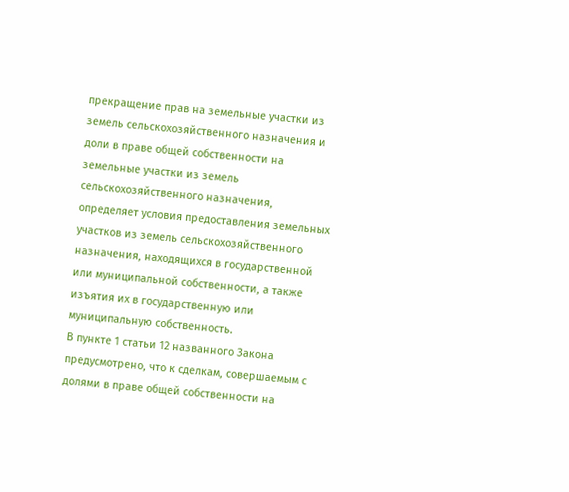прекращение прав на земельные участки из земель сельскохозяйственного назначения и доли в праве общей собственности на земельные участки из земель сельскохозяйственного назначения, определяет условия предоставления земельных участков из земель сельскохозяйственного назначения, находящихся в государственной или муниципальной собственности, а также изъятия их в государственную или муниципальную собственность.
В пункте 1 статьи 12 названного Закона предусмотрено, что к сделкам, совершаемым с долями в праве общей собственности на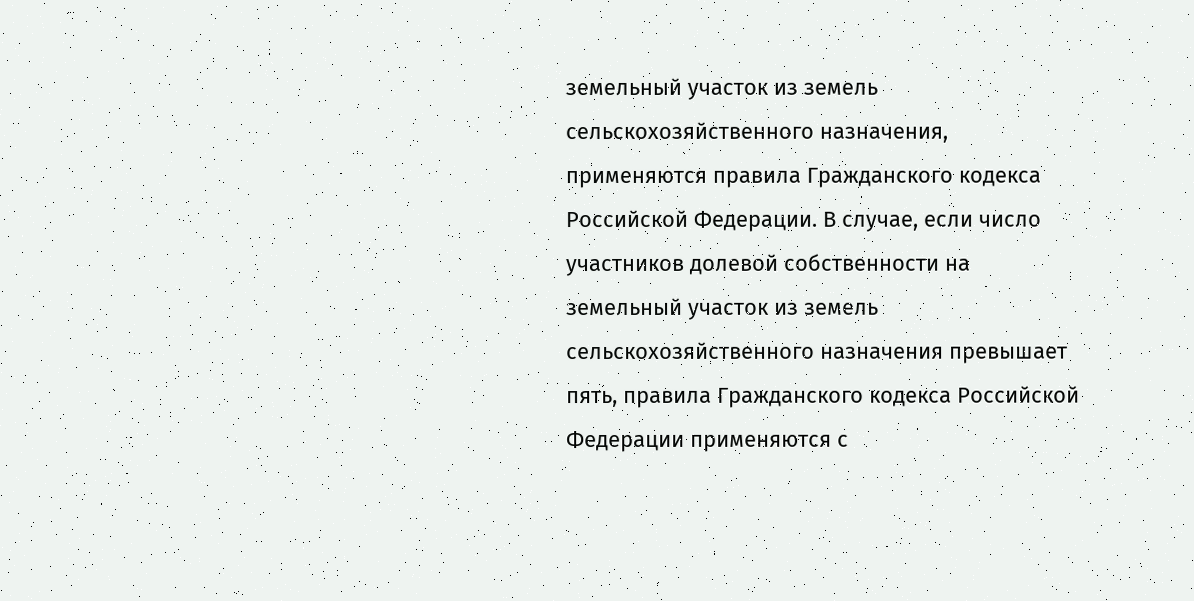земельный участок из земель сельскохозяйственного назначения, применяются правила Гражданского кодекса Российской Федерации. В случае, если число участников долевой собственности на земельный участок из земель сельскохозяйственного назначения превышает пять, правила Гражданского кодекса Российской Федерации применяются с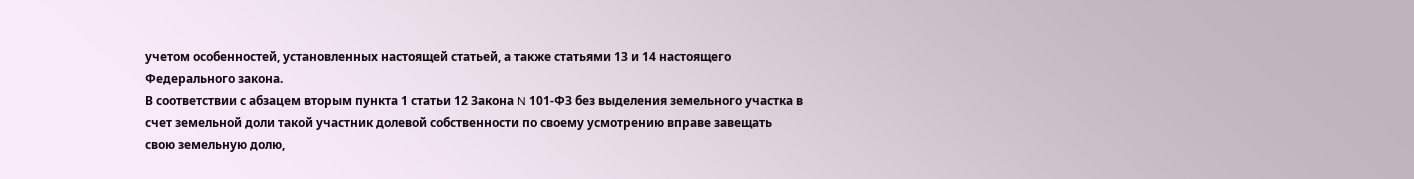учетом особенностей, установленных настоящей статьей, а также статьями 13 и 14 настоящего Федерального закона.
В соответствии с абзацем вторым пункта 1 статьи 12 Закона N 101-ФЗ без выделения земельного участка в счет земельной доли такой участник долевой собственности по своему усмотрению вправе завещать свою земельную долю,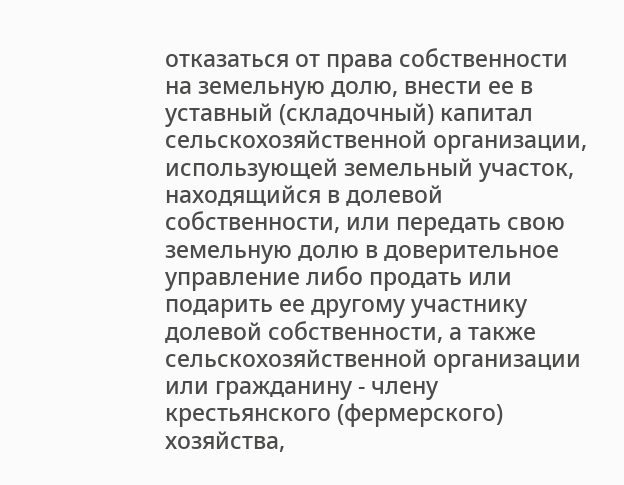отказаться от права собственности на земельную долю, внести ее в уставный (складочный) капитал сельскохозяйственной организации, использующей земельный участок, находящийся в долевой собственности, или передать свою земельную долю в доверительное управление либо продать или подарить ее другому участнику долевой собственности, а также сельскохозяйственной организации или гражданину - члену крестьянского (фермерского) хозяйства,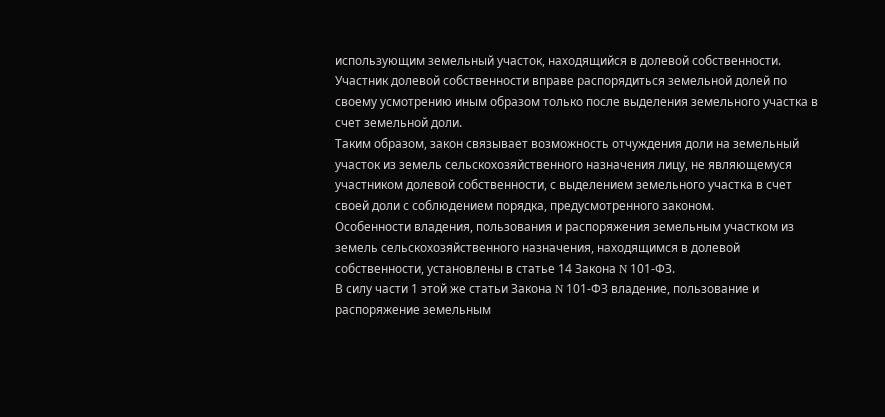использующим земельный участок, находящийся в долевой собственности. Участник долевой собственности вправе распорядиться земельной долей по своему усмотрению иным образом только после выделения земельного участка в счет земельной доли.
Таким образом, закон связывает возможность отчуждения доли на земельный участок из земель сельскохозяйственного назначения лицу, не являющемуся участником долевой собственности, с выделением земельного участка в счет своей доли с соблюдением порядка, предусмотренного законом.
Особенности владения, пользования и распоряжения земельным участком из земель сельскохозяйственного назначения, находящимся в долевой собственности, установлены в статье 14 Закона N 101-ФЗ.
В силу части 1 этой же статьи Закона N 101-ФЗ владение, пользование и распоряжение земельным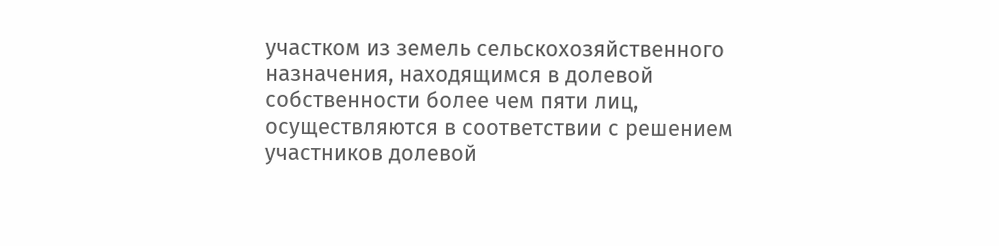участком из земель сельскохозяйственного назначения, находящимся в долевой собственности более чем пяти лиц, осуществляются в соответствии с решением участников долевой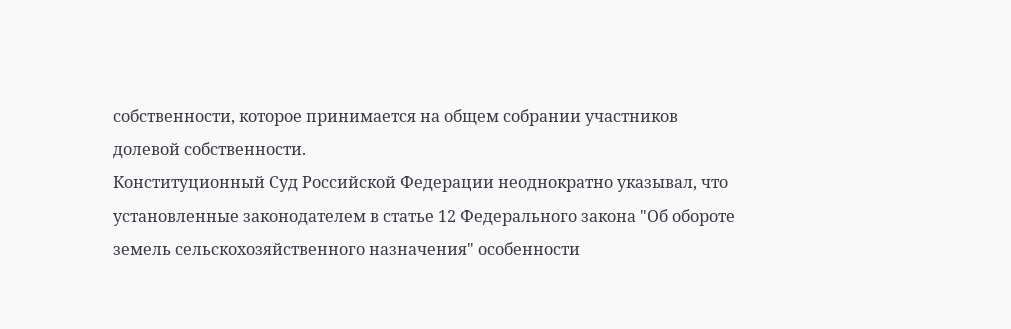собственности, которое принимается на общем собрании участников долевой собственности.
Конституционный Суд Российской Федерации неоднократно указывал, что установленные законодателем в статье 12 Федерального закона "Об обороте земель сельскохозяйственного назначения" особенности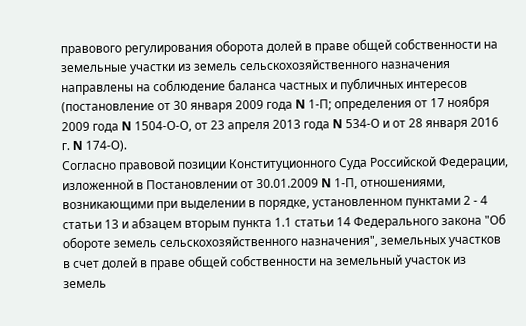правового регулирования оборота долей в праве общей собственности на земельные участки из земель сельскохозяйственного назначения направлены на соблюдение баланса частных и публичных интересов (постановление от 30 января 2009 года N 1-П; определения от 17 ноября 2009 года N 1504-О-О, от 23 апреля 2013 года N 534-О и от 28 января 2016 г. N 174-О).
Согласно правовой позиции Конституционного Суда Российской Федерации, изложенной в Постановлении от 30.01.2009 N 1-П, отношениями, возникающими при выделении в порядке, установленном пунктами 2 - 4 статьи 13 и абзацем вторым пункта 1.1 статьи 14 Федерального закона "Об обороте земель сельскохозяйственного назначения", земельных участков в счет долей в праве общей собственности на земельный участок из земель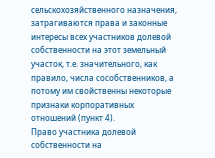сельскохозяйственного назначения, затрагиваются права и законные интересы всех участников долевой собственности на этот земельный участок, т.е. значительного, как правило, числа сособственников, а потому им свойственны некоторые признаки корпоративных отношений (пункт 4).
Право участника долевой собственности на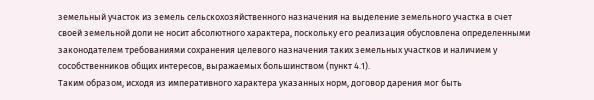земельный участок из земель сельскохозяйственного назначения на выделение земельного участка в счет своей земельной доли не носит абсолютного характера, поскольку его реализация обусловлена определенными законодателем требованиями сохранения целевого назначения таких земельных участков и наличием у сособственников общих интересов, выражаемых большинством (пункт 4.1).
Таким образом, исходя из императивного характера указанных норм, договор дарения мог быть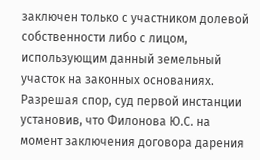заключен только с участником долевой собственности либо с лицом, использующим данный земельный участок на законных основаниях.
Разрешая спор, суд первой инстанции установив, что Филонова Ю.С. на момент заключения договора дарения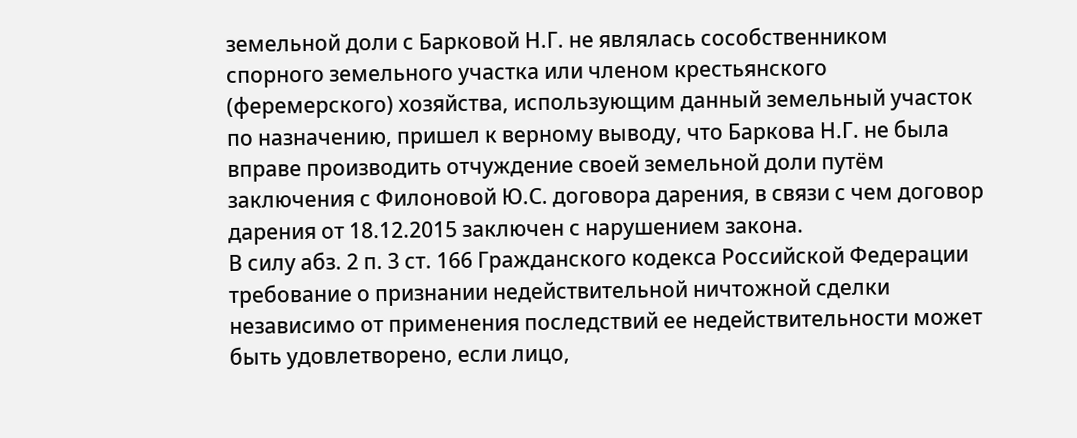земельной доли с Барковой Н.Г. не являлась сособственником спорного земельного участка или членом крестьянского (феремерского) хозяйства, использующим данный земельный участок по назначению, пришел к верному выводу, что Баркова Н.Г. не была вправе производить отчуждение своей земельной доли путём заключения с Филоновой Ю.С. договора дарения, в связи с чем договор дарения от 18.12.2015 заключен с нарушением закона.
В силу абз. 2 п. 3 ст. 166 Гражданского кодекса Российской Федерации требование о признании недействительной ничтожной сделки независимо от применения последствий ее недействительности может быть удовлетворено, если лицо,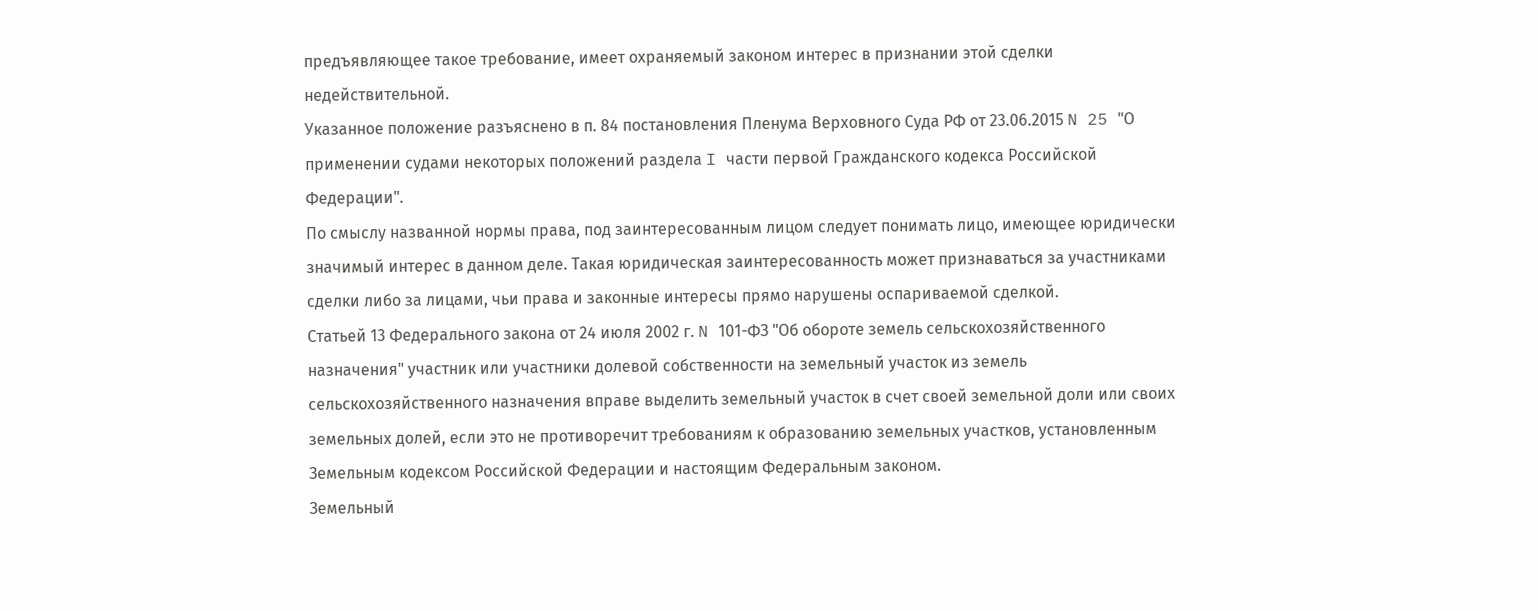предъявляющее такое требование, имеет охраняемый законом интерес в признании этой сделки недействительной.
Указанное положение разъяснено в п. 84 постановления Пленума Верховного Суда РФ от 23.06.2015 N 25 "О применении судами некоторых положений раздела I части первой Гражданского кодекса Российской Федерации".
По смыслу названной нормы права, под заинтересованным лицом следует понимать лицо, имеющее юридически значимый интерес в данном деле. Такая юридическая заинтересованность может признаваться за участниками сделки либо за лицами, чьи права и законные интересы прямо нарушены оспариваемой сделкой.
Статьей 13 Федерального закона от 24 июля 2002 г. N 101-ФЗ "Об обороте земель сельскохозяйственного назначения" участник или участники долевой собственности на земельный участок из земель сельскохозяйственного назначения вправе выделить земельный участок в счет своей земельной доли или своих земельных долей, если это не противоречит требованиям к образованию земельных участков, установленным Земельным кодексом Российской Федерации и настоящим Федеральным законом.
Земельный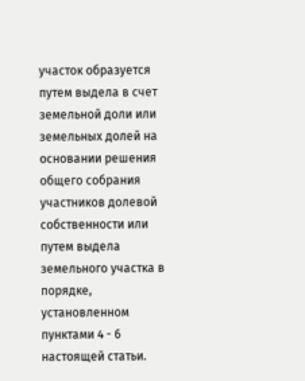участок образуется путем выдела в счет земельной доли или земельных долей на основании решения общего собрания участников долевой собственности или путем выдела земельного участка в порядке, установленном пунктами 4 - 6 настоящей статьи.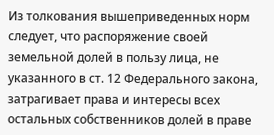Из толкования вышеприведенных норм следует, что распоряжение своей земельной долей в пользу лица, не указанного в ст. 12 Федерального закона, затрагивает права и интересы всех остальных собственников долей в праве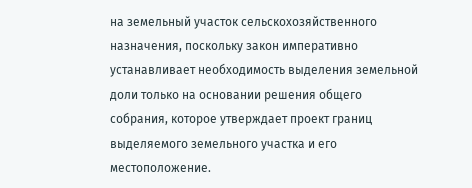на земельный участок сельскохозяйственного назначения, поскольку закон императивно устанавливает необходимость выделения земельной доли только на основании решения общего собрания, которое утверждает проект границ выделяемого земельного участка и его местоположение.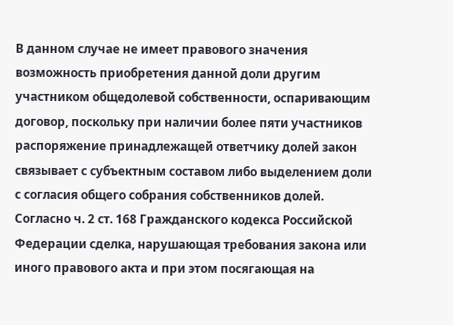В данном случае не имеет правового значения возможность приобретения данной доли другим участником общедолевой собственности, оспаривающим договор, поскольку при наличии более пяти участников распоряжение принадлежащей ответчику долей закон связывает с субъектным составом либо выделением доли с согласия общего собрания собственников долей.
Согласно ч. 2 ст. 168 Гражданского кодекса Российской Федерации сделка, нарушающая требования закона или иного правового акта и при этом посягающая на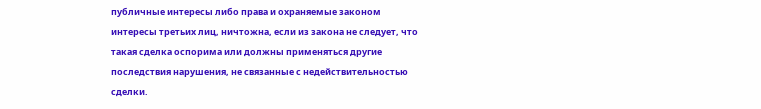публичные интересы либо права и охраняемые законом интересы третьих лиц, ничтожна, если из закона не следует, что такая сделка оспорима или должны применяться другие последствия нарушения, не связанные с недействительностью сделки.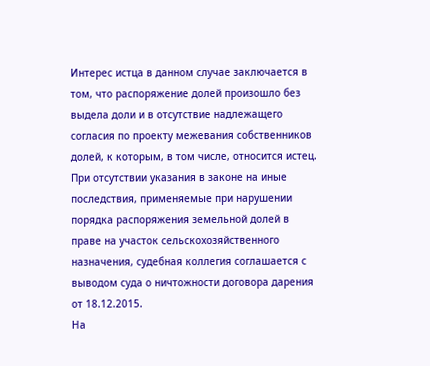Интерес истца в данном случае заключается в том, что распоряжение долей произошло без выдела доли и в отсутствие надлежащего согласия по проекту межевания собственников долей, к которым, в том числе, относится истец.
При отсутствии указания в законе на иные последствия, применяемые при нарушении порядка распоряжения земельной долей в праве на участок сельскохозяйственного назначения, судебная коллегия соглашается с выводом суда о ничтожности договора дарения от 18.12.2015.
На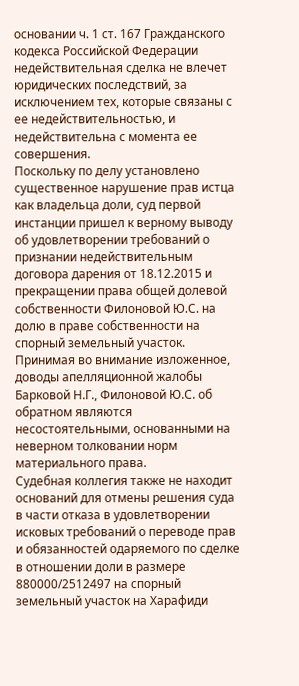основании ч. 1 ст. 167 Гражданского кодекса Российской Федерации недействительная сделка не влечет юридических последствий, за исключением тех, которые связаны с ее недействительностью, и недействительна с момента ее совершения.
Поскольку по делу установлено существенное нарушение прав истца как владельца доли, суд первой инстанции пришел к верному выводу об удовлетворении требований о признании недействительным договора дарения от 18.12.2015 и прекращении права общей долевой собственности Филоновой Ю.С. на долю в праве собственности на спорный земельный участок.
Принимая во внимание изложенное, доводы апелляционной жалобы Барковой Н.Г., Филоновой Ю.С. об обратном являются несостоятельными, основанными на неверном толковании норм материального права.
Судебная коллегия также не находит оснований для отмены решения суда в части отказа в удовлетворении исковых требований о переводе прав и обязанностей одаряемого по сделке в отношении доли в размере 880000/2512497 на спорный земельный участок на Харафиди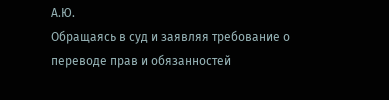А.Ю.
Обращаясь в суд и заявляя требование о переводе прав и обязанностей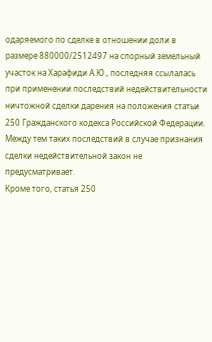одаряемого по сделке в отношении доли в размере 880000/2512497 на спорный земельный участок на Харафиди А.Ю., последняя ссылалась при применении последствий недействительности ничтожной сделки дарения на положения статьи 250 Гражданского кодекса Российской Федерации.
Между тем таких последствий в случае признания сделки недействительной закон не предусматривает.
Кроме того, статья 250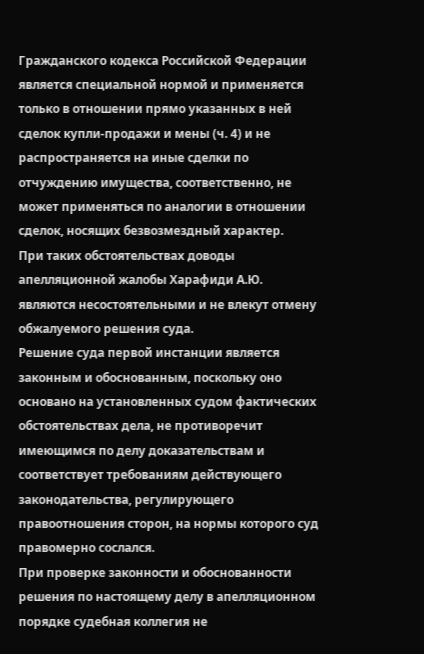Гражданского кодекса Российской Федерации является специальной нормой и применяется только в отношении прямо указанных в ней сделок купли-продажи и мены (ч. 4) и не распространяется на иные сделки по отчуждению имущества, соответственно, не может применяться по аналогии в отношении сделок, носящих безвозмездный характер.
При таких обстоятельствах доводы апелляционной жалобы Харафиди А.Ю. являются несостоятельными и не влекут отмену обжалуемого решения суда.
Решение суда первой инстанции является законным и обоснованным, поскольку оно основано на установленных судом фактических обстоятельствах дела, не противоречит имеющимся по делу доказательствам и соответствует требованиям действующего законодательства, регулирующего правоотношения сторон, на нормы которого суд правомерно сослался.
При проверке законности и обоснованности решения по настоящему делу в апелляционном порядке судебная коллегия не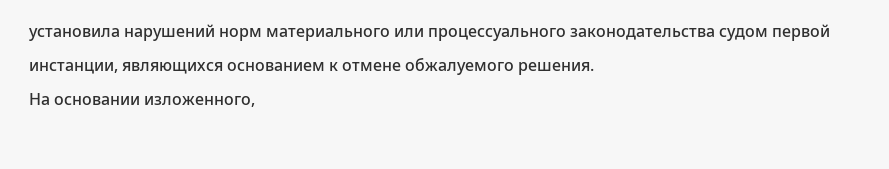установила нарушений норм материального или процессуального законодательства судом первой инстанции, являющихся основанием к отмене обжалуемого решения.
На основании изложенного,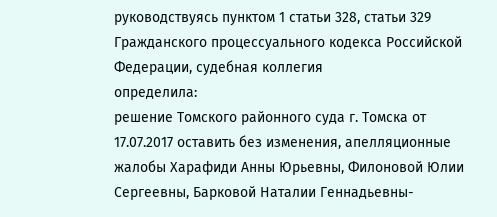руководствуясь пунктом 1 статьи 328, статьи 329 Гражданского процессуального кодекса Российской Федерации, судебная коллегия
определила:
решение Томского районного суда г. Томска от 17.07.2017 оставить без изменения, апелляционные жалобы Харафиди Анны Юрьевны, Филоновой Юлии Сергеевны, Барковой Наталии Геннадьевны-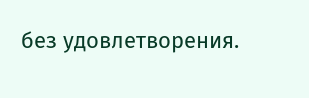без удовлетворения.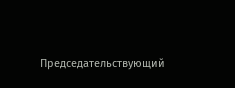Председательствующий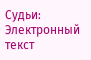Судьи:
Электронный текст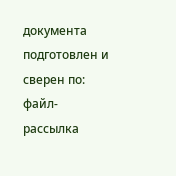документа
подготовлен и сверен по:
файл-рассылка